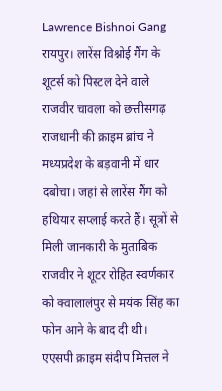Lawrence Bishnoi Gang
रायपुर। लारेंस विश्नोई गैंग के शूटर्स को पिस्टल देने वाले राजवीर चावला को छत्तीसगढ़ राजधानी की क्राइम ब्रांच ने मध्यप्रदेश के बड़वानी में धार दबोचा। जहां से लारेंस गैंग को हथियार सप्लाई करते हैं। सूत्रों से मिली जानकारी के मुताबिक राजवीर ने शूटर रोहित स्वर्णकार को क्वालालंपुर से मयंक सिंह का फोन आने के बाद दी थी।
एएसपी क्राइम संदीप मित्तल ने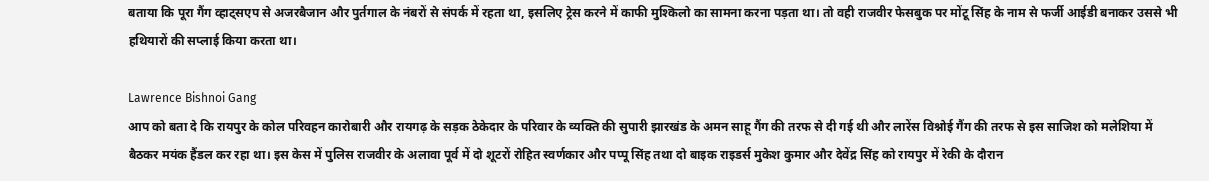बताया कि पूरा गैंग व्हाट्सएप से अजरबैजान और पुर्तगाल के नंबरों से संपर्क में रहता था, इसलिए ट्रेस करने में काफी मुश्किलो का सामना करना पड़ता था। तो वही राजवीर फेसबुक पर मोंटू सिंह के नाम से फर्जी आईडी बनाकर उससे भी हथियारों की सप्लाई किया करता था।

Lawrence Bishnoi Gang
आप को बता दे कि रायपुर के कोल परिवहन कारोबारी और रायगढ़ के सड़क ठेकेदार के परिवार के व्यक्ति की सुपारी झारखंड के अमन साहू गैंग की तरफ से दी गई थी और लारेंस विश्नोई गैंग की तरफ से इस साजिश को मलेशिया में बैठकर मयंक हैंडल कर रहा था। इस केस में पुलिस राजवीर के अलावा पूर्व में दो शूटरों रोहित स्वर्णकार और पप्पू सिंह तथा दो बाइक राइडर्स मुकेश कुमार और देवेंद्र सिंह को रायपुर में रेकी के दौरान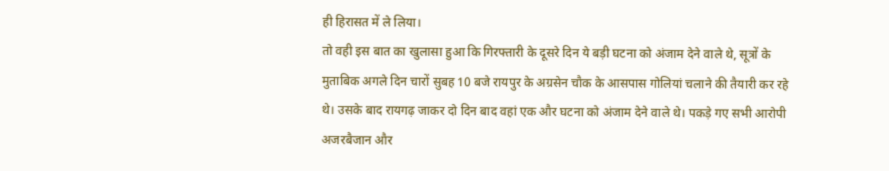ही हिरासत में ले लिया।
तो वही इस बात का खुलासा हुआ कि गिरफ्तारी के दूसरे दिन ये बड़ी घटना को अंजाम देने वाले थे, सूत्रों के मुताबिक अगले दिन चारों सुबह 10 बजे रायपुर के अग्रसेन चौक के आसपास गोलियां चलाने की तैयारी कर रहे थे। उसके बाद रायगढ़ जाकर दो दिन बाद वहां एक और घटना को अंजाम देने वाले थे। पकड़े गए सभी आरोपी अजरबैजान और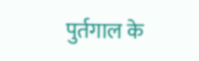पुर्तगाल के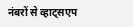नंबरों से व्हाट्सएप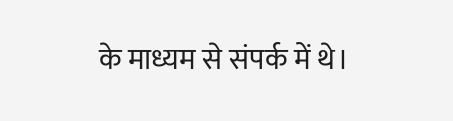के माध्यम से संपर्क में थे।